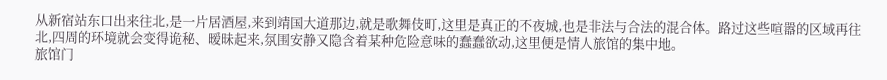从新宿站东口出来往北,是一片居酒屋,来到靖国大道那边,就是歌舞伎町,这里是真正的不夜城,也是非法与合法的混合体。路过这些喧嚣的区域再往北,四周的环境就会变得诡秘、暧昧起来,氛围安静又隐含着某种危险意味的蠢蠢欲动,这里便是情人旅馆的集中地。
旅馆门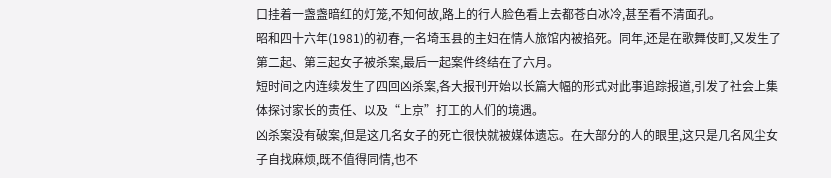口挂着一盏盏暗红的灯笼,不知何故,路上的行人脸色看上去都苍白冰冷,甚至看不清面孔。
昭和四十六年(1981)的初春,一名埼玉县的主妇在情人旅馆内被掐死。同年,还是在歌舞伎町,又发生了第二起、第三起女子被杀案,最后一起案件终结在了六月。
短时间之内连续发生了四回凶杀案,各大报刊开始以长篇大幅的形式对此事追踪报道,引发了社会上集体探讨家长的责任、以及“上京”打工的人们的境遇。
凶杀案没有破案,但是这几名女子的死亡很快就被媒体遗忘。在大部分的人的眼里,这只是几名风尘女子自找麻烦,既不值得同情,也不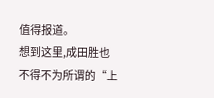值得报道。
想到这里,成田胜也不得不为所谓的“上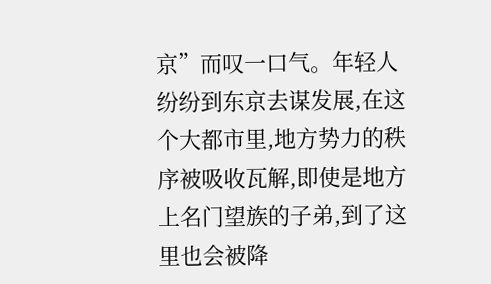京”而叹一口气。年轻人纷纷到东京去谋发展,在这个大都市里,地方势力的秩序被吸收瓦解,即使是地方上名门望族的子弟,到了这里也会被降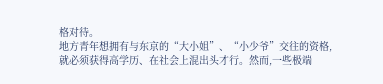格对待。
地方青年想拥有与东京的“大小姐”、“小少爷”交往的资格,就必须获得高学历、在社会上混出头才行。然而,一些极端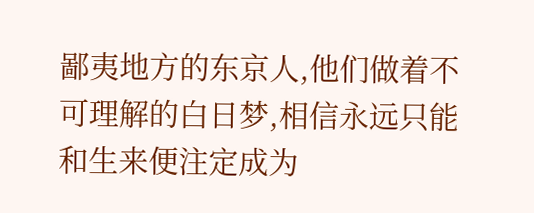鄙夷地方的东京人,他们做着不可理解的白日梦,相信永远只能和生来便注定成为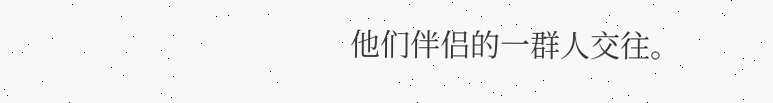他们伴侣的一群人交往。